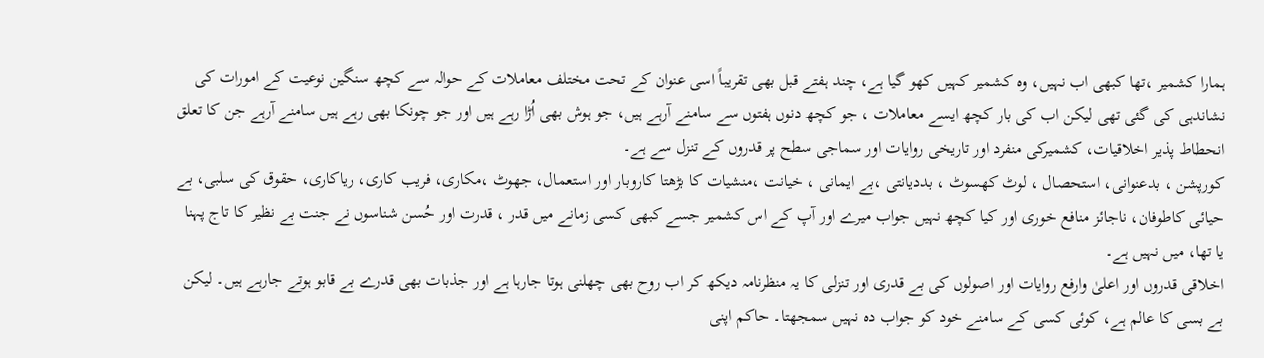ہمارا کشمیر ،تھا کبھی اب نہیں، وہ کشمیر کہیں کھو گیا ہے، چند ہفتے قبل بھی تقریباً اسی عنوان کے تحت مختلف معاملات کے حوالہ سے کچھ سنگین نوعیت کے امورات کی نشاندہی کی گئی تھی لیکن اب کی بار کچھ ایسے معاملات ، جو کچھ دنوں ہفتوں سے سامنے آرہے ہیں، جو ہوش بھی اُڑا رہے ہیں اور جو چونکا بھی رہے ہیں سامنے آرہے جن کا تعلق انحطاط پذیر اخلاقیات، کشمیرکی منفرد اور تاریخی روایات اور سماجی سطح پر قدروں کے تنزل سے ہے۔
کورپشن ، بدعنوانی، استحصال ، لوٹ کھسوٹ ، بددیانتی ،بے ایمانی ، خیانت ،منشیات کا بڑھتا کاروبار اور استعمال، جھوٹ ،مکاری، فریب کاری، ریاکاری، حقوق کی سلبی، بے حیائی کاطوفان، ناجائز منافع خوری اور کیا کچھ نہیں جواب میرے اور آپ کے اس کشمیر جسے کبھی کسی زمانے میں قدر ، قدرت اور حُسن شناسوں نے جنت بے نظیر کا تاج پہنا یا تھا، میں نہیں ہے۔
اخلاقی قدروں اور اعلیٰ وارفع روایات اور اصولوں کی بے قدری اور تنزلی کا یہ منظرنامہ دیکھ کر اب روح بھی چھلنی ہوتا جارہا ہے اور جذبات بھی قدرے بے قابو ہوتے جارہے ہیں۔ لیکن بے بسی کا عالم ہے، کوئی کسی کے سامنے خود کو جواب دہ نہیں سمجھتا۔ حاکم اپنی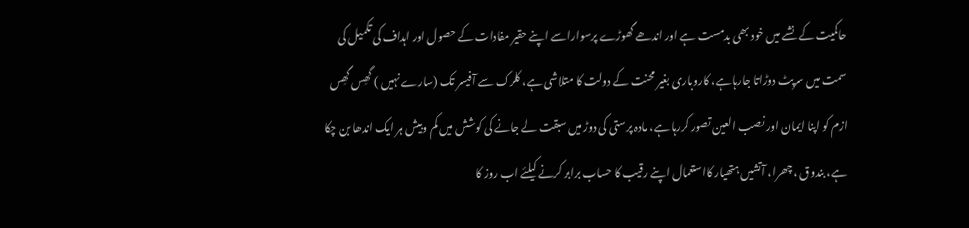حاکمیت کے نشے میں خود بھی بدمست ہے اور اندھے گھوڑے پرسواراسے اپنے حقیر مفادات کے حصول اور اہداف کی تکمیل کی سمت میں سرپٹ دوڑاتا جارہاہے، کاروباری بغیر محنت کے دولت کا متلاشی ہے، کلرک سے آفیسر تک (سارے نہیں ) گھِس گھِس ازم کو اپنا ایمان اور نصب العین تصور کررہا ہے، مادہ پرستی کی دوڑ میں سبقت لے جانے کی کوشش میں کم وبیش ہر ایک اندھا بن چکا ہے، بندوق ، چھرا، آتشیں ہتھیار کااستعمال اپنے رقیب کا حساب برابر کرنے کیلئے اب روز کا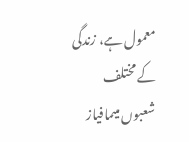معمول ہے، زندگی کے مختلف شعبوں میںمافیاز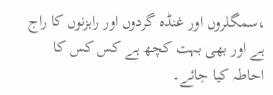،سمگلروں اور غنڈہ گردوں اور راہزنوں کا راج ہے اور بھی بہت کچھ ہے کس کس کا احاطہ کیا جائے۔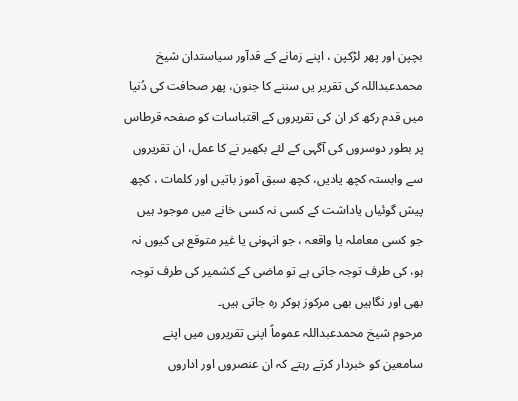بچپن اور پھر لڑکپن ، اپنے زمانے کے قدآور سیاستدان شیخ محمدعبداللہ کی تقریر یں سننے کا جنون، پھر صحافت کی دُنیا میں قدم رکھ کر ان کی تقریروں کے اقتباسات کو صفحہ قرطاس پر بطور دوسروں کی آگہی کے لئے بکھیر نے کا عمل، ان تقریروں سے وابستہ کچھ یادیں، کچھ سبق آموز باتیں اور کلمات ، کچھ پیش گوئیاں یاداشت کے کسی نہ کسی خانے میں موجود ہیں جو کسی معاملہ یا واقعہ ، جو انہونی یا غیر متوقع ہی کیوں نہ ہو، کی طرف توجہ جاتی ہے تو ماضی کے کشمیر کی طرف توجہ بھی اور نگاہیں بھی مرکوز ہوکر رہ جاتی ہیں۔
مرحوم شیخ محمدعبداللہ عموماً اپنی تقریروں میں اپنے سامعین کو خبردار کرتے رہتے کہ ان عنصروں اور اداروں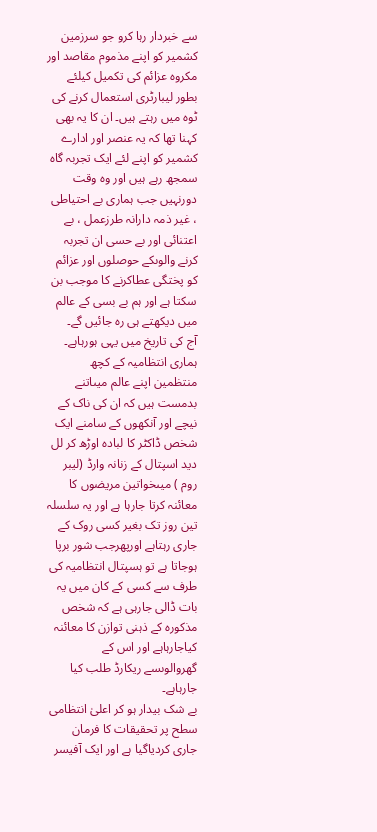سے خبردار رہا کرو جو سرزمین کشمیر کو اپنے مذموم مقاصد اور مکروہ عزائم کی تکمیل کیلئے بطور لیبارٹری استعمال کرنے کی ٹوہ میں رہتے ہیں۔ ان کا یہ بھی کہنا تھا کہ یہ عنصر اور ادارے کشمیر کو اپنے لئے ایک تجربہ گاہ سمجھ رہے ہیں اور وہ وقت دورنہیں جب ہماری بے احتیاطی ، غیر ذمہ دارانہ طرزعمل ، بے اعتنائی اور بے حسی ان تجربہ کرنے والوںکے حوصلوں اور عزائم کو پختگی عطاکرنے کا موجب بن سکتا ہے اور ہم بے بسی کے عالم میں دیکھتے ہی رہ جائیں گے۔
آج کی تاریخ میں یہی ہورہاہے۔ ہماری انتظامیہ کے کچھ منتظمین اپنے عالم میںاتنے بدمست ہیں کہ ان کی ناک کے نیچے اور آنکھوں کے سامنے ایک شخص ڈاکٹر کا لبادہ اوڑھ کر لل دید اسپتال کے زنانہ وارڈ (لیبر روم ) میںخواتین مریضوں کا معائنہ کرتا جارہا ہے اور یہ سلسلہ تین روز تک بغیر کسی روک کے جاری رہتاہے اورپھرجب شور برپا ہوجاتا ہے تو ہسپتال انتظامیہ کی طرف سے کسی کے کان میں یہ بات ڈالی جارہی ہے کہ شخص مذکورہ کے ذہنی توازن کا معائنہ کیاجارہاہے اور اس کے گھروالوںسے ریکارڈ طلب کیا جارہاہے۔
بے شک بیدار ہو کر اعلیٰ انتظامی سطح پر تحقیقات کا فرمان جاری کردیاگیا ہے اور ایک آفیسر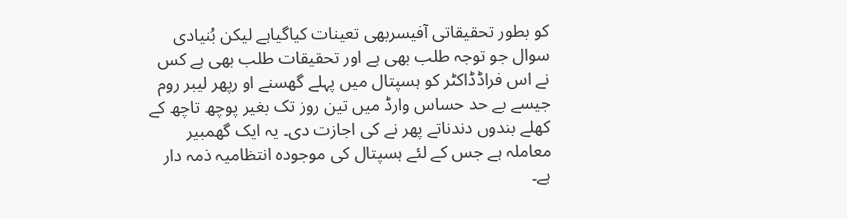کو بطور تحقیقاتی آفیسربھی تعینات کیاگیاہے لیکن بُنیادی سوال جو توجہ طلب بھی ہے اور تحقیقات طلب بھی ہے کس نے اس فراڈڈاکٹر کو ہسپتال میں پہلے گھسنے او رپھر لیبر روم جیسے بے حد حساس وارڈ میں تین روز تک بغیر پوچھ تاچھ کے کھلے بندوں دندناتے پھر نے کی اجازت دی۔ یہ ایک گھمبیر معاملہ ہے جس کے لئے ہسپتال کی موجودہ انتظامیہ ذمہ دار ہے۔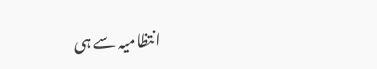انتظامیہ سے ہی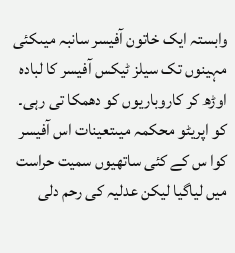وابستہ ایک خاتون آفیسر سانبہ میںکئی مہینوں تک سیلز ٹیکس آفیسر کا لبادہ اوڑھ کر کاروباریوں کو دھمکا تی رہی۔ کو اپریٹو محکمہ میںتعینات اس آفیسر کوا س کے کئی ساتھیوں سمیت حراست میں لیاگیا لیکن عدلیہ کی رحم دلی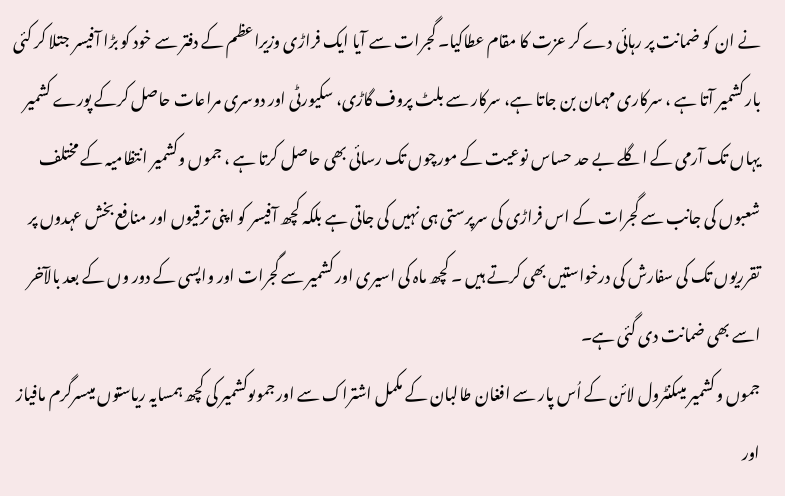نے ان کو ضمانت پر رہائی دے کر عزت کا مقام عطاکیا۔ گجرات سے آیا ایک فراڑی وزیراعظم کے دفتر سے خود کو بڑا آفیسر جتلا کر کئی بار کشمیر آتا ہے ، سرکاری مہمان بن جاتا ہے، سرکار سے بلٹ پروف گاڑی، سکیورٹی اور دوسری مراعات حاصل کرکے پورے کشمیر یہاں تک آرمی کے اگلے بے حد حساس نوعیت کے مورچوں تک رسائی بھی حاصل کرتا ہے ، جموں وکشمیر انتظامیہ کے مختلف شعبوں کی جانب سے گجرات کے اس فراڑی کی سرپرستی ہی نہیں کی جاتی ہے بلکہ کچھ آفیسر کو اپنی ترقیوں اور منافع بخش عہدوں پر تقرریوں تک کی سفارش کی درخواستیں بھی کرتے ہیں ۔ کچھ ماہ کی اسیری اور کشمیر سے گجرات اور واپسی کے دور وں کے بعد بالآخر اسے بھی ضمانت دی گئی ہے۔
جموں وکشمیر میںکنٹرول لائن کے اُس پار سے افغان طالبان کے مکمل اشتراک سے اور جموںوکشمیر کی کچھ ہمسایہ ریاستوں میںسرگرم مافیاز اور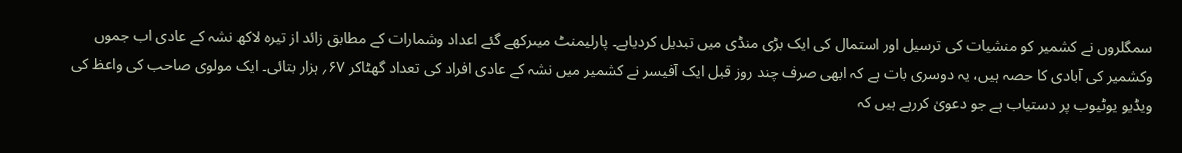سمگلروں نے کشمیر کو منشیات کی ترسیل اور استمال کی ایک بڑی منڈی میں تبدیل کردیاہے۔ پارلیمنٹ میںرکھے گئے اعداد وشمارات کے مطابق زائد از تیرہ لاکھ نشہ کے عادی اب جموں وکشمیر کی آبادی کا حصہ ہیں، یہ دوسری بات ہے کہ ابھی صرف چند روز قبل ایک آفیسر نے کشمیر میں نشہ کے عادی افراد کی تعداد گھٹاکر ۶۷؍ ہزار بتائی۔ ایک مولوی صاحب کی واعظ کی ویڈیو یوٹیوب پر دستیاب ہے جو دعویٰ کررہے ہیں کہ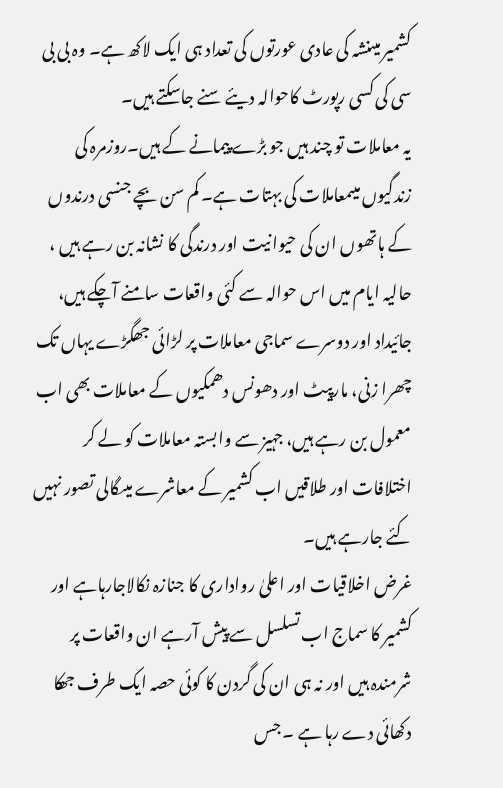کشمیر میںنشہ کی عادی عورتوں کی تعداد ہی ایک لاکھ ہے۔ وہ بی بی سی کی کسی رپورٹ کاحوالہ دیئے سنے جاسکتے ہیں۔
یہ معاملات تو چند ہیں جو بڑے پیمانے کے ہیں۔روزمرہ کی زندگیوں میںمعاملات کی بہتات ہے۔ کم سن بچے جنسی درندوں کے ہاتھوں ان کی حیوانیت اور درندگی کا نشانہ بن رہے ہیں ، حالیہ ایام میں اس حوالہ سے کئی واقعات سامنے آچکے ہیں، جائیداد اور دوسرے سماجی معاملات پر لڑائی جھگڑے یہاں تک چھرا زنی، مارپیٹ اور دھونس دھمکیوں کے معاملات بھی اب معمول بن رہے ہیں، جہیز سے وابستہ معاملات کو لے کر اختلافات اور طلاقیں اب کشمیر کے معاشرے میںگالی تصور نہیں کئے جارہے ہیں۔
غرض اخلاقیات اور اعلیٰ رواداری کا جنازہ نکالاجارہاہے اور کشمیر کا سماج اب تسلسل سے پیش آرہے ان واقعات پر شرمندہ ہیں اور نہ ہی ان کی گردن کا کوئی حصہ ایک طرف جھکا دکھائی دے رہا ہے ۔ جس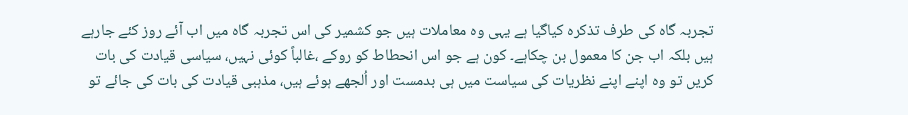تجربہ گاہ کی طرف تذکرہ کیاگیا ہے یہی وہ معاملات ہیں جو کشمیر کی اس تجربہ گاہ میں اب آئے روز کئے جارہے ہیں بلکہ اب جن کا معمول بن چکاہے۔ کون ہے جو اس انحطاط کو روکے ،غالباً کوئی نہیں، سیاسی قیادت کی بات کریں تو وہ اپنے اپنے نظریات کی سیاست میں ہی بدمست اور اُلجھے ہوئے ہیں، مذہبی قیادت کی بات کی جائے تو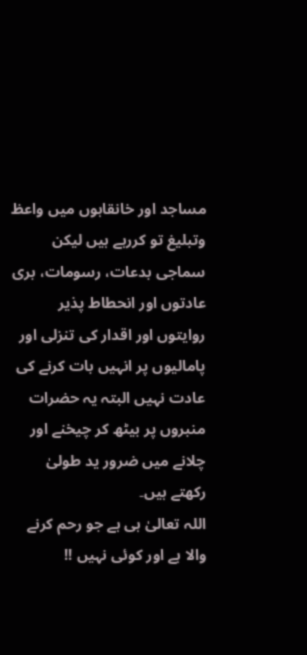مساجد اور خانقاہوں میں واعظ وتبلیغ تو کررہے ہیں لیکن سماجی بدعات، رسومات، بری عادتوں اور انحطاط پذیر روایتوں اور اقدار کی تنزلی اور پامالیوں پر انہیں بات کرنے کی عادت نہیں البتہ یہ حضرات منبروں پر بیٹھ کر چیخنے اور چلانے میں ضرور ید طولیٰ رکھتے ہیں۔
اللہ تعالیٰ ہی ہے جو رحم کرنے والا ہے اور کوئی نہیں !!